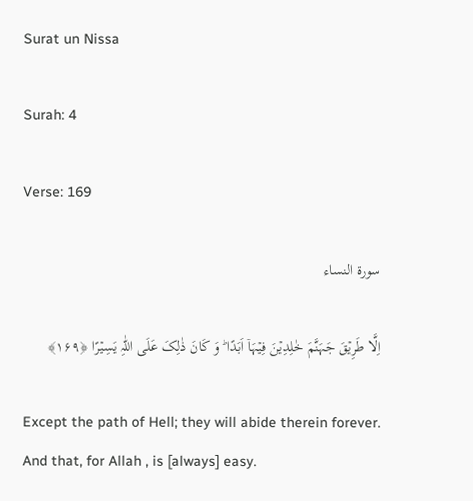Surat un Nissa

Surah: 4

Verse: 169

سورة النساء

اِلَّا طَرِیۡقَ جَہَنَّمَ خٰلِدِیۡنَ فِیۡہَاۤ اَبَدًا ؕ وَ کَانَ ذٰلِکَ عَلَی اللّٰہِ یَسِیۡرًا ﴿۱۶۹﴾

Except the path of Hell; they will abide therein forever. And that, for Allah , is [always] easy.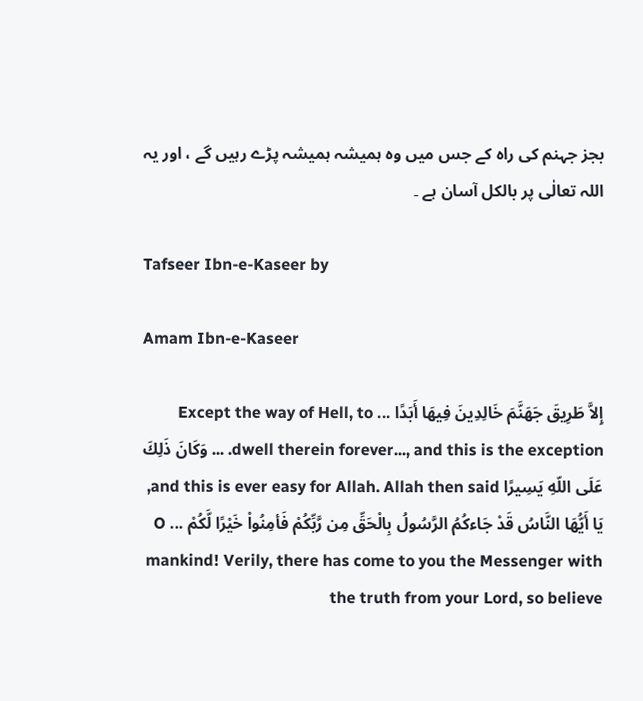بجز جہنم کی راہ کے جس میں وہ ہمیشہ ہمیشہ پڑے رہیں گے ، اور یہ اللہ تعالٰی پر بالکل آسان ہے ۔

Tafseer Ibn-e-Kaseer by

Amam Ibn-e-Kaseer

إِلاَّ طَرِيقَ جَهَنَّمَ خَالِدِينَ فِيهَا أَبَدًا ... Except the way of Hell, to dwell therein forever..., and this is the exception. ... وَكَانَ ذَلِكَ عَلَى اللّهِ يَسِيرًا and this is ever easy for Allah. Allah then said, يَا أَيُّهَا النَّاسُ قَدْ جَاءكُمُ الرَّسُولُ بِالْحَقِّ مِن رَّبِّكُمْ فَأمِنُواْ خَيْرًا لَّكُمْ ... O mankind! Verily, there has come to you the Messenger with the truth from your Lord, so believe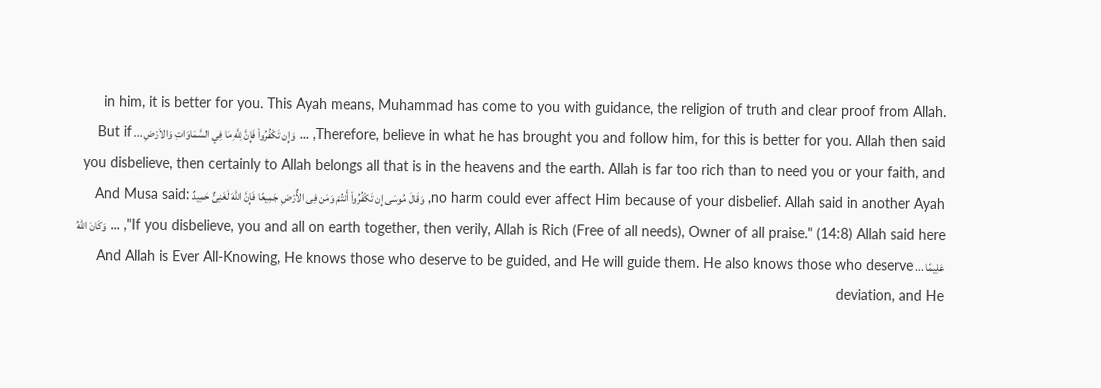in him, it is better for you. This Ayah means, Muhammad has come to you with guidance, the religion of truth and clear proof from Allah. Therefore, believe in what he has brought you and follow him, for this is better for you. Allah then said, ... وَإِن تَكْفُرُواْ فَإِنَّ لِلَّهِ مَا فِي السَّمَاوَاتِ وَالاَرْضِ ... But if you disbelieve, then certainly to Allah belongs all that is in the heavens and the earth. Allah is far too rich than to need you or your faith, and no harm could ever affect Him because of your disbelief. Allah said in another Ayah, وَقَالَ مُوسَى إِن تَكْفُرُواْ أَنتُمْ وَمَن فِى الاٌّرْضِ جَمِيعًا فَإِنَّ اللَّهَ لَغَنِىٌّ حَمِيدٌ And Musa said: "If you disbelieve, you and all on earth together, then verily, Allah is Rich (Free of all needs), Owner of all praise." (14:8) Allah said here, ... وَكَانَ اللّهُ عَلِيمًا ... And Allah is Ever All-Knowing, He knows those who deserve to be guided, and He will guide them. He also knows those who deserve deviation, and He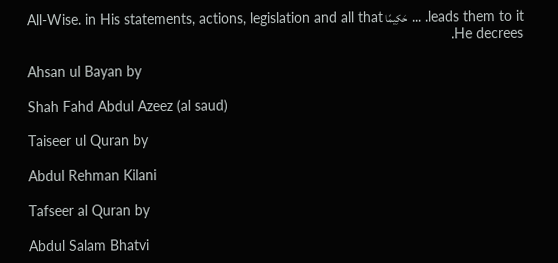leads them to it. ... حَكِيمًا All-Wise. in His statements, actions, legislation and all that He decrees.

Ahsan ul Bayan by

Shah Fahd Abdul Azeez (al saud)

Taiseer ul Quran by

Abdul Rehman Kilani

Tafseer al Quran by

Abdul Salam Bhatvi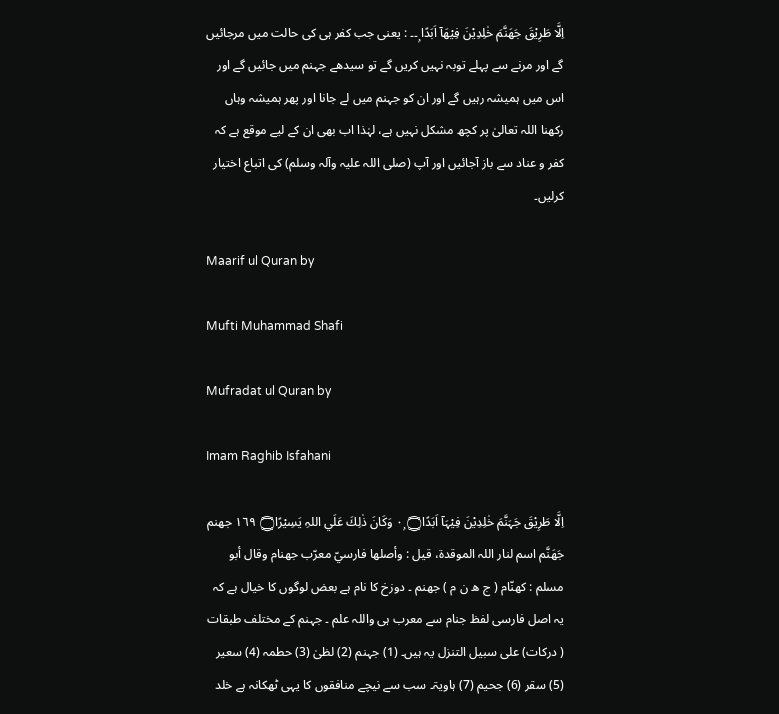اِلَّا طَرِيْقَ جَهَنَّمَ خٰلِدِيْنَ فِيْهَآ اَبَدًا ۭ۔۔ : یعنی جب کفر ہی کی حالت میں مرجائیں گے اور مرنے سے پہلے توبہ نہیں کریں گے تو سیدھے جہنم میں جائیں گے اور اس میں ہمیشہ رہیں گے اور ان کو جہنم میں لے جانا اور پھر ہمیشہ وہاں رکھنا اللہ تعالیٰ پر کچھ مشکل نہیں ہے، لہٰذا اب بھی ان کے لیے موقع ہے کہ کفر و عناد سے باز آجائیں اور آپ (صلی اللہ علیہ وآلہ وسلم) کی اتباع اختیار کرلیں۔

Maarif ul Quran by

Mufti Muhammad Shafi

Mufradat ul Quran by

Imam Raghib Isfahani

اِلَّا طَرِيْقَ جَہَنَّمَ خٰلِدِيْنَ فِيْہَآ اَبَدًا۝ ٠ۭ وَكَانَ ذٰلِكَ عَلَي اللہِ يَسِيْرًا۝ ١٦٩ جهنم جَهَنَّم اسم لنار اللہ الموقدة، قيل : وأصلها فارسيّ معرّب جهنام وقال أبو مسلم : كهنّام ( ج ھ ن م ) جھنم ۔ دوزخ کا نام ہے بعض لوگوں کا خیال ہے کہ یہ اصل فارسی لفظ جنام سے معرب ہی واللہ علم ۔ جہنم کے مختلف طبقات ( درکات) علی سبیل التنزل یہ ہیں۔ (1) جہنم (2) لظیٰ (3) حطمہ (4) سعیر (5) سقر (6) جحیم (7) ہاویۃ۔ سب سے نیچے منافقوں کا یہی ٹھکانہ ہے خلد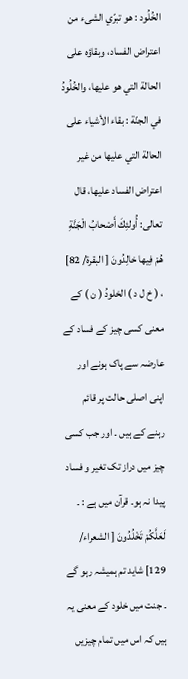الخُلُود : هو تبرّي الشیء من اعتراض الفساد، وبقاؤه علی الحالة التي هو عليها، والخُلُودُ في الجنّة : بقاء الأشياء علی الحالة التي عليها من غير اعتراض الفساد عليها، قال تعالی: أُولئِكَ أَصْحابُ الْجَنَّةِ هُمْ فِيها خالِدُونَ [ البقرة/ 82] ، ( خ ل د ) الخلودُ ( ن ) کے معنی کسی چیز کے فساد کے عارضہ سے پاک ہونے اور اپنی اصلی حالت پر قائم رہنے کے ہیں ۔ اور جب کسی چیز میں دراز تک تغیر و فساد پیدا نہ ہو۔ قرآن میں ہے : ۔ لَعَلَّكُمْ تَخْلُدُونَ [ الشعراء/ 129] شاید تم ہمیشہ رہو گے ۔ جنت میں خلود کے معنی یہ ہیں کہ اس میں تمام چیزیں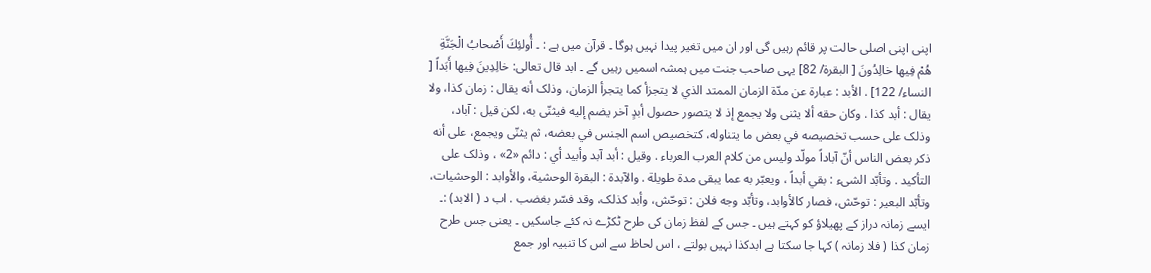اپنی اپنی اصلی حالت پر قائم رہیں گی اور ان میں تغیر پیدا نہیں ہوگا ۔ قرآن میں ہے : ۔ أُولئِكَ أَصْحابُ الْجَنَّةِ هُمْ فِيها خالِدُونَ [ البقرة/ 82] یہی صاحب جنت میں ہمشہ اسمیں رہیں گے ۔ ابد قال تعالی: خالِدِينَ فِيها أَبَداً [ النساء/ 122] . الأبد : عبارة عن مدّة الزمان الممتد الذي لا يتجزأ كما يتجرأ الزمان، وذلک أنه يقال : زمان کذا، ولا يقال : أبد کذا . وكان حقه ألا يثنی ولا يجمع إذ لا يتصور حصول أبدٍ آخر يضم إليه فيثنّى به، لکن قيل : آباد، وذلک علی حسب تخصیصه في بعض ما يتناوله، کتخصیص اسم الجنس في بعضه، ثم يثنّى ويجمع، علی أنه ذکر بعض الناس أنّ آباداً مولّد ولیس من کلام العرب العرباء . وقیل : أبد آبد وأبيد أي : دائم «2» ، وذلک علی التأكيد . وتأبّد الشیء : بقي أبداً ، ويعبّر به عما يبقی مدة طویلة . والآبدة : البقرة الوحشية، والأوابد : الوحشیات، وتأبّد البعیر : توحّش، فصار کالأوابد، وتأبّد وجه فلان : توحّش، وأبد کذلک، وقد فسّر بغضب . اب د ( الابد) :۔ ایسے زمانہ دراز کے پھیلاؤ کو کہتے ہیں ۔ جس کے لفظ زمان کی طرح ٹکڑے نہ کئے جاسکیں ۔ یعنی جس طرح زمان کذا ( فلا زمانہ ) کہا جا سکتا ہے ابدکذا نہیں بولتے ، اس لحاظ سے اس کا تنبیہ اور جمع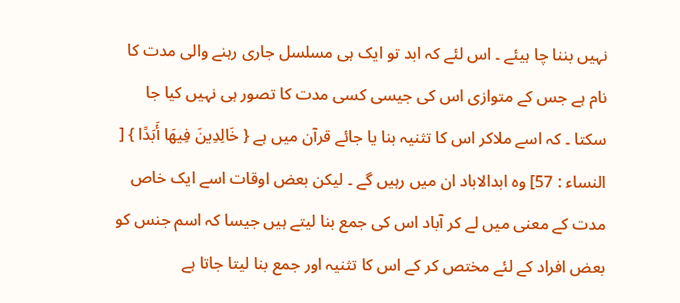نہیں بننا چا ہیئے ۔ اس لئے کہ ابد تو ایک ہی مسلسل جاری رہنے والی مدت کا نام ہے جس کے متوازی اس کی جیسی کسی مدت کا تصور ہی نہیں کیا جا سکتا ۔ کہ اسے ملاکر اس کا تثنیہ بنا یا جائے قرآن میں ہے { خَالِدِينَ فِيهَا أَبَدًا } [ النساء : 57] وہ ابدالاباد ان میں رہیں گے ۔ لیکن بعض اوقات اسے ایک خاص مدت کے معنی میں لے کر آباد اس کی جمع بنا لیتے ہیں جیسا کہ اسم جنس کو بعض افراد کے لئے مختص کر کے اس کا تثنیہ اور جمع بنا لیتا جاتا ہے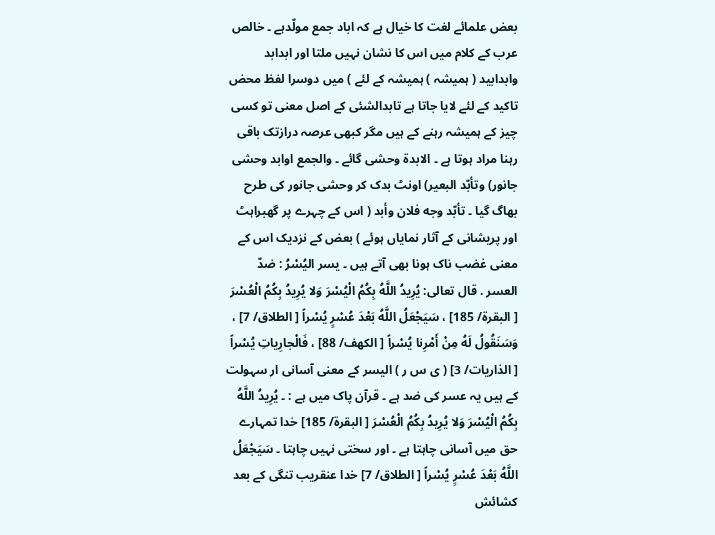بعض علمائے لغت کا خیال ہے کہ اباد جمع مولّدہے ۔ خالص عرب کے کلام میں اس کا نشان نہیں ملتا اور ابدابد وابدابید ( ہمیشہ ) ہمیشہ کے لئے ) میں دوسرا لفظ محض تاکید کے لئے لایا جاتا ہے تابدالشئی کے اصل معنی تو کسی چیز کے ہمیشہ رہنے کے ہیں مگر کبھی عرصہ درازتک باقی رہنا مراد ہوتا ہے ۔ الابدۃ وحشی گائے ۔ والجمع اوابد وحشی جانور) وتأبّد البعیر) اونٹ بدک کر وحشی جانور کی طرح بھاگ گیا ۔ تأبّد وجه فلان وأبد ( اس کے چہرے پر گھبراہٹ اور پریشانی کے آثار نمایاں ہوئے ) بعض کے نزدیک اس کے معنی غضب ناک ہونا بھی آتے ہیں ۔ يسر اليُسْرُ : ضدّ العسر . قال تعالی: يُرِيدُ اللَّهُ بِكُمُ الْيُسْرَ وَلا يُرِيدُ بِكُمُ الْعُسْرَ [ البقرة/ 185] ، سَيَجْعَلُ اللَّهُ بَعْدَ عُسْرٍ يُسْراً [ الطلاق/ 7] ، وَسَنَقُولُ لَهُ مِنْ أَمْرِنا يُسْراً [ الكهف/ 88] ، فَالْجارِياتِ يُسْراً [ الذاریات/ 3] ( ی س ر ) الیسر کے معنی آسانی ار سہولت کے ہیں یہ عسر کی ضد ہے ۔ قرآن پاک میں ہے : ۔ يُرِيدُ اللَّهُ بِكُمُ الْيُسْرَ وَلا يُرِيدُ بِكُمُ الْعُسْرَ [ البقرة/ 185] خدا تمہارے حق میں آسانی چاہتا ہے ۔ اور سختی نہیں چاہتا ۔ سَيَجْعَلُ اللَّهُ بَعْدَ عُسْرٍ يُسْراً [ الطلاق/ 7] خدا عنقریب تنگی کے بعد کشائش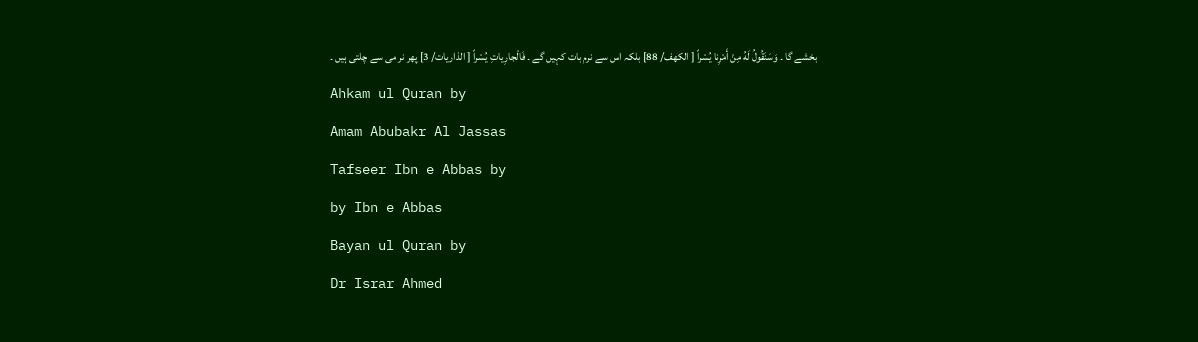بخشے گا ۔ وَسَنَقُولُ لَهُ مِنْ أَمْرِنا يُسْراً [ الكهف/ 88] بلکہ اس سے نرم بات کہیں گے ۔ فَالْجارِياتِ يُسْراً [ الذاریات/ 3] پھر نر می سے چلتی ہیں ۔

Ahkam ul Quran by

Amam Abubakr Al Jassas

Tafseer Ibn e Abbas by

by Ibn e Abbas

Bayan ul Quran by

Dr Israr Ahmed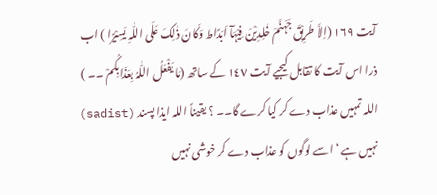آیت ١٦٩ (اِلاَّ طَرِیْقَ جَہَنَّمَ خٰلِدِیْنَ فِیْہَآ اَبَدًاط وَکَانَ ذٰلِکَ عَلَی اللّٰہِ یَسِیْرًا ) اب ذرا اس آیت کا تقابل کیجیے آیت ١٤٧ کے ساتھ (مَا یَفْعَلُ اللّٰہُ بِعَذَابِکُمْ ۔۔ ) اللہ تمہیں عذاب دے کر کیا کرے گا۔۔ ؟ یقیناً اللہ ایذا پسند (sadist) نہیں ہے ‘ اسے لوگوں کو عذاب دے کر خوشی نہیں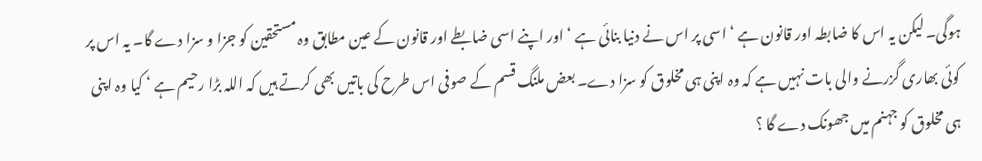ہوگی۔ لیکن یہ اس کا ضابطہ اور قانون ہے ‘ اسی پر اس نے دنیا بنائی ہے ‘ اور اپنے اسی ضابطے اور قانون کے عین مطابق وہ مستحقین کو جزا و سزا دے گا۔ یہ اس پر کوئی بھاری گزرنے والی بات نہیں ہے کہ وہ اپنی ہی مخلوق کو سزا دے۔ بعض ملنگ قسم کے صوفی اس طرح کی باتیں بھی کرتے ہیں کہ اللہ بڑا رحیم ہے ‘ کیا وہ اپنی ہی مخلوق کو جہنم میں جھونک دے گا ؟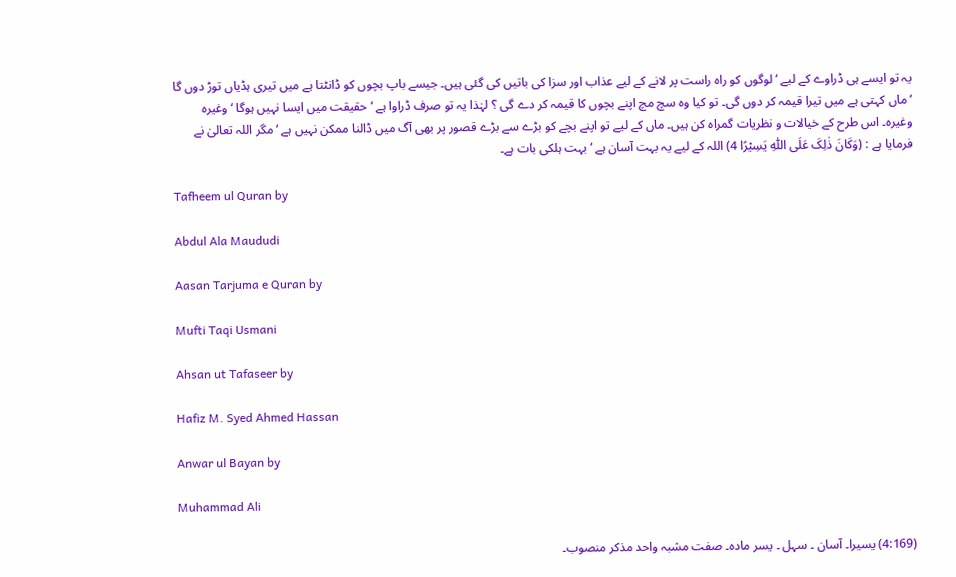یہ تو ایسے ہی ڈراوے کے لیے ‘ لوگوں کو راہ راست پر لانے کے لیے عذاب اور سزا کی باتیں کی گئی ہیں۔ جیسے باپ بچوں کو ڈانٹتا ہے میں تیری ہڈیاں توڑ دوں گا ‘ ماں کہتی ہے میں تیرا قیمہ کر دوں گی۔ تو کیا وہ سچ مچ اپنے بچوں کا قیمہ کر دے گی ؟ لہٰذا یہ تو صرف ڈراوا ہے ‘ حقیقت میں ایسا نہیں ہوگا ‘ وغیرہ وغیرہ۔ اس طرح کے خیالات و نظریات گمراہ کن ہیں۔ ماں کے لیے تو اپنے بچے کو بڑے سے بڑے قصور پر بھی آگ میں ڈالنا ممکن نہیں ہے ‘ مگر اللہ تعالیٰ نے فرمایا ہے : (وَکَانَ ذٰلِکَ عَلَی اللّٰہِ یَسِیْرًا 4) اللہ کے لیے یہ بہت آسان ہے ‘ بہت ہلکی بات ہے۔

Tafheem ul Quran by

Abdul Ala Maududi

Aasan Tarjuma e Quran by

Mufti Taqi Usmani

Ahsan ut Tafaseer by

Hafiz M. Syed Ahmed Hassan

Anwar ul Bayan by

Muhammad Ali

(4:169) یسیرا۔ آسان ۔ سہل ۔ یسر مادہ۔ صفت مشبہ واحد مذکر منصوب۔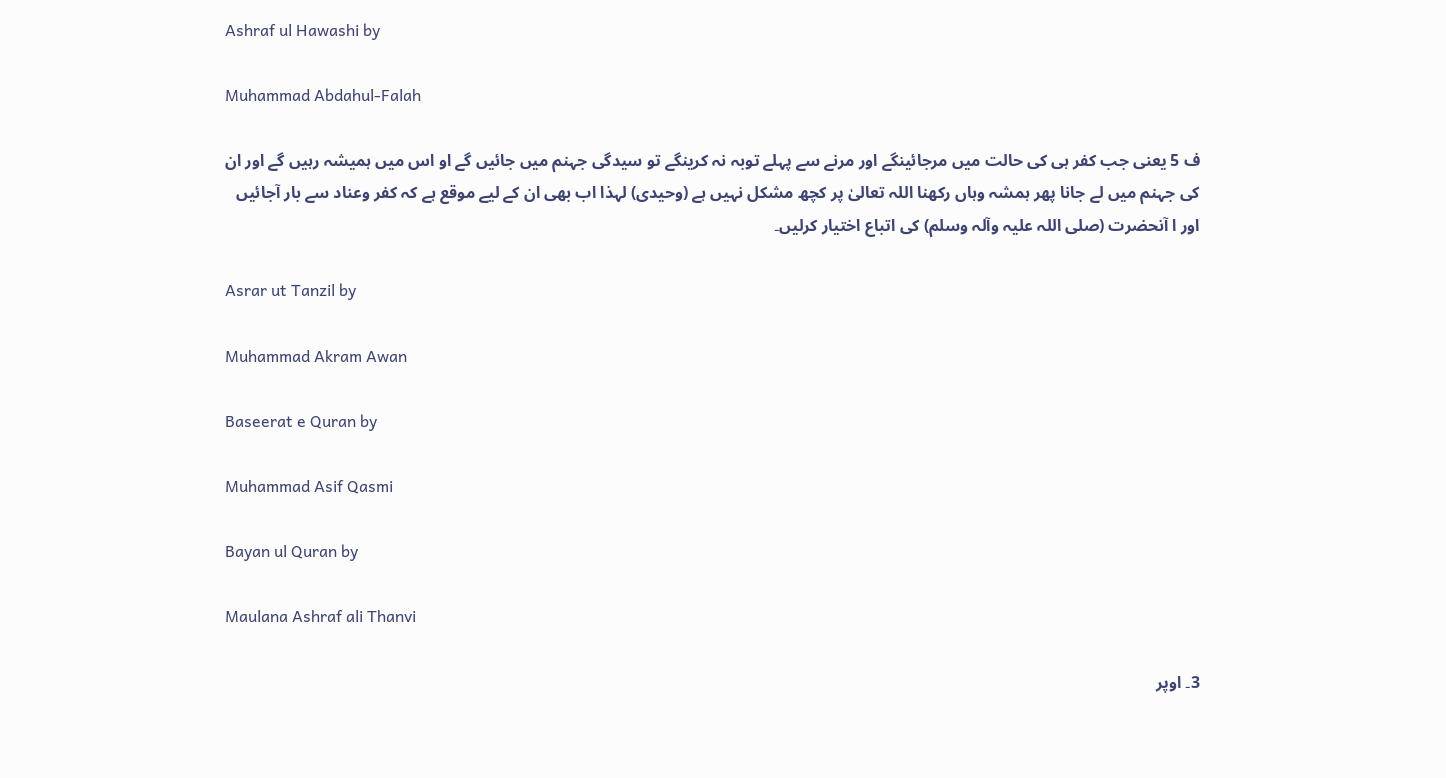Ashraf ul Hawashi by

Muhammad Abdahul-Falah

ف 5 یعنی جب کفر ہی کی حالت میں مرجائینگے اور مرنے سے پہلے توبہ نہ کرینگے تو سیدگی جہنم میں جائیں گے او اس میں ہمیشہ رہیں گے اور ان کی جہنم میں لے جانا پھر ہمشہ وہاں رکھنا اللہ تعالیٰ پر کچھ مشکل نہیں ہے (وحیدی) لہذا اب بھی ان کے لیے موقع ہے کہ کفر وعناد سے بار آجائیں اور ا آنحضرت (صلی اللہ علیہ وآلہ وسلم) کی اتباع اختیار کرلیں۔

Asrar ut Tanzil by

Muhammad Akram Awan

Baseerat e Quran by

Muhammad Asif Qasmi

Bayan ul Quran by

Maulana Ashraf ali Thanvi

3۔ اوپر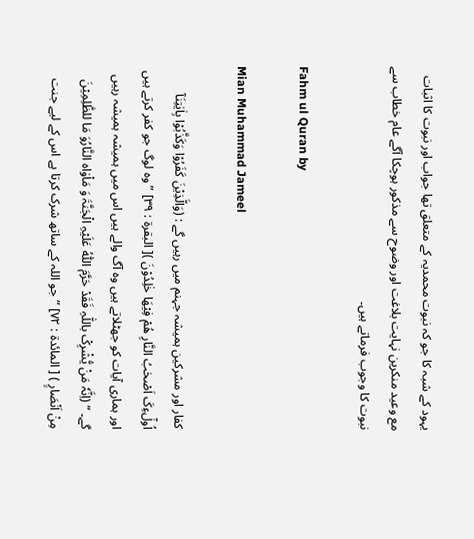یہود کے شبہ کا جو کہ نبوت محمدیہ کے متعلق تھا جواب اور نبوت کا اثبات مع وعید منکرین نہایت بلاغت اور وضوح سے مذکور ہوچکا آگے عام خطاب سے نبوت کا وجوب فرماتے ہیں۔

Fahm ul Quran by

Mian Muhammad Jameel

کفار اور مشرکین ہمیشہ جہنم میں رہیں گے : (وَالَّذِیْنَ کَفَرُوْا وَکَذَّبُوْا بِاٰیٰتِنَآ اُولٰٓءِکَ اَصْحٰبُ النَّارِ ھُمْ فِیْھَا خٰلِدُوْنَ )[ البقرۃ : ٣٩] ” وہ لوگ جو کفر کرتے ہیں اور ہماری آیات کو جھٹلاتے ہیں وہ آگ والے ہیں اس میں ہمیشہ ہمیشہ رہیں گے۔ “ (اِنَّہٗ مَنْ یُّشْرِکْ باللّٰہِ فَقَدْ حَرَّمَ اللّٰہُ عَلَیْہِ الْجَنَّۃَ وَ مَاْوٰاہ النَّارُوَ مَا للظّٰلِمِیْنَ مِنْ اَنْصَارٍ ) [ المائدۃ : ٧٢] ” جو اللہ کے ساتھ شرک کرتا ہے اس کے لیے جنت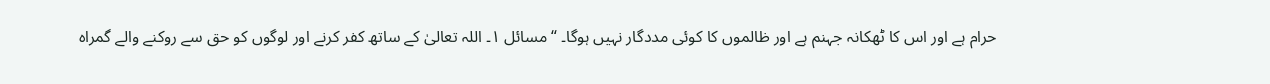حرام ہے اور اس کا ٹھکانہ جہنم ہے اور ظالموں کا کوئی مددگار نہیں ہوگا۔ “ مسائل ١۔ اللہ تعالیٰ کے ساتھ کفر کرنے اور لوگوں کو حق سے روکنے والے گمراہ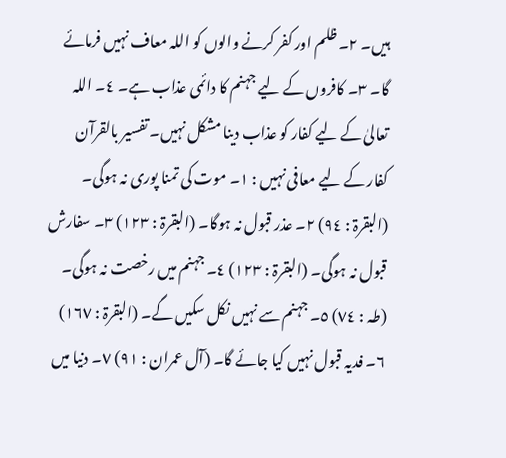ہیں۔ ٢۔ ظلم اور کفر کرنے والوں کو اللہ معاف نہیں فرمائے گا۔ ٣۔ کافروں کے لیے جہنم کا دائمی عذاب ہے۔ ٤۔ اللہ تعالیٰ کے لیے کفار کو عذاب دینا مشکل نہیں۔ تفسیر بالقرآن کفار کے لیے معافی نہیں : ١۔ موت کی تمنا پوری نہ ہوگی۔ (البقرۃ : ٩٤) ٢۔ عذر قبول نہ ہوگا۔ (البقرۃ : ١٢٣) ٣۔ سفارش قبول نہ ہوگی۔ (البقرۃ : ١٢٣) ٤۔ جہنم میں رخصت نہ ہوگی۔ (طہ : ٧٤) ٥۔ جہنم سے نہیں نکل سکیں گے۔ (البقرۃ : ١٦٧) ٦۔ فدیہ قبول نہیں کیا جائے گا۔ (آل عمران : ٩١) ٧۔ دنیا میں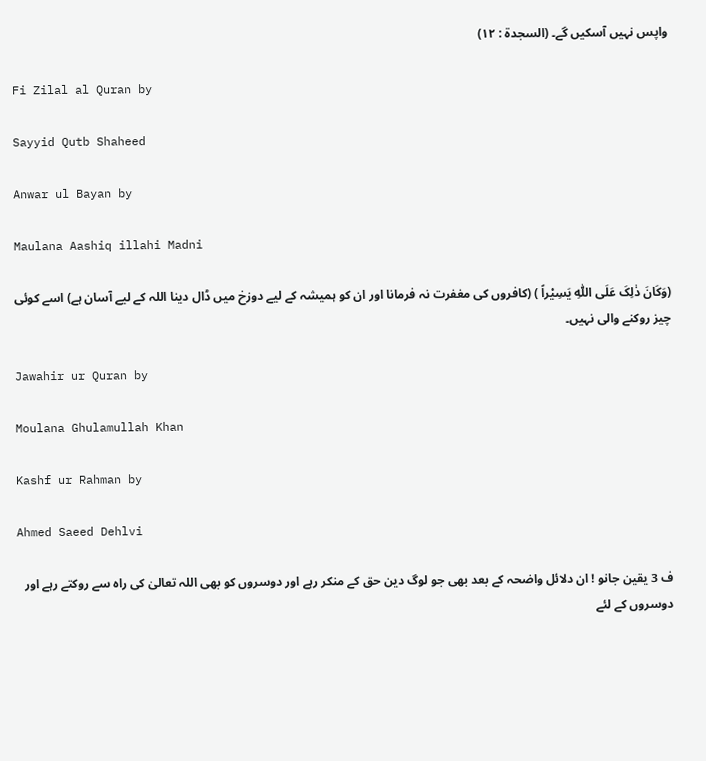واپس نہیں آسکیں گے۔ (السجدۃ : ١٢)

Fi Zilal al Quran by

Sayyid Qutb Shaheed

Anwar ul Bayan by

Maulana Aashiq illahi Madni

(وَکَانَ ذٰلِکَ عَلَی اللّٰہِ یَسِیْراً ) (کافروں کی مغفرت نہ فرمانا اور ان کو ہمیشہ کے لیے دوزخ میں ڈال دینا اللہ کے لیے آسان ہے) اسے کوئی چیز روکنے والی نہیں۔

Jawahir ur Quran by

Moulana Ghulamullah Khan

Kashf ur Rahman by

Ahmed Saeed Dehlvi

ف 3 یقین جانو ! ان دلائل واضحہ کے بعد بھی جو لوگ دین حق کے منکر رہے اور دوسروں کو بھی اللہ تعالیٰ کی راہ سے روکتے رہے اور دوسروں کے لئے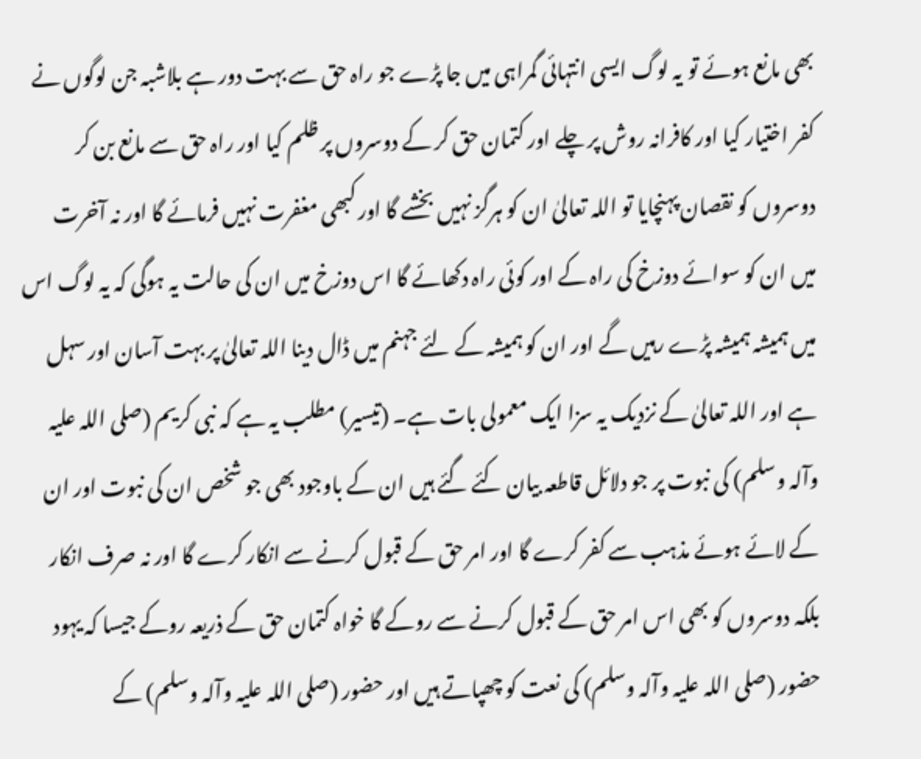بھی مانع ہوئے تو یہ لوگ ایسی انتہائی گمراہی میں جا پڑے جو راہ حق سے بہت دور ہے بلاشبہ جن لوگوں نے کفر اختیار کیا اور کافرانہ روش پر چلے اور کتمان حق کر کے دوسروں پر ظلم کیا اور راہ حق سے مانع بن کر دوسروں کو نقصان پہنچایا تو اللہ تعالیٰ ان کو ہرگز نہیں بخشے گا اور کبھی مغفرت نہیں فرمائے گا اور نہ آخرت میں ان کو سوائے دوزخ کی راہ کے اور کوئی راہ دکھائے گا اس دوزخ میں ان کی حالت یہ ہوگی کہ یہ لوگ اس میں ہمیشہ ہمیشہ پڑے رہیں گے اور ان کو ہمیشہ کے لئے جہنم میں ڈال دینا اللہ تعالیٰ پر بہت آسان اور سہل ہے اور اللہ تعالیٰ کے نزدیک یہ سزا ایک معمولی بات ہے۔ (تیسیر) مطلب یہ ہے کہ نبی کریم (صلی اللہ علیہ وآلہ وسلم) کی نبوت پر جو دلائل قاطعہ بیان کئے گئے ہیں ان کے باوجود بھی جو شخص ان کی نبوت اور ان کے لائے ہوئے مذہب سے کفر کرے گا اور امر حق کے قبول کرنے سے انکار کرے گا اور نہ صرف انکار بلکہ دوسروں کو بھی اس امر حق کے قبول کرنے سے روکے گا خواہ کتمان حق کے ذریعہ روکے جیسا کہ یہود حضور (صلی اللہ علیہ وآلہ وسلم) کی نعت کو چھپاتے ہیں اور حضور (صلی اللہ علیہ وآلہ وسلم) کے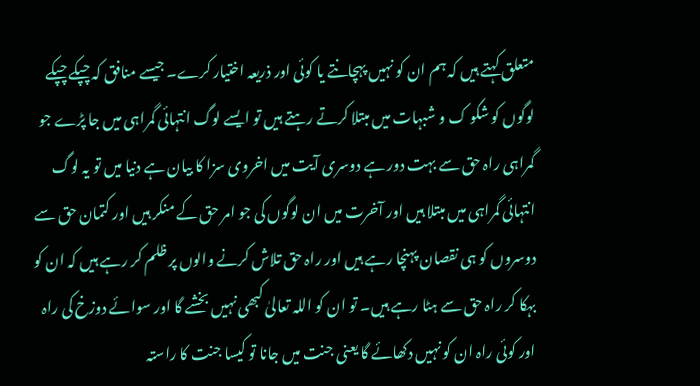متعلق کہتے ہیں کہ ہم ان کو نہیں پہچانتے یا کوئی اور ذریعہ اختیار کرے۔ جیسے منافق کہ چپکے چپکے لوگوں کو شکو ک و شبہات میں مبتلا کرتے رہتے ہیں تو ایسے لوگ انتہائی گمراہی میں جا پڑے جو گمراہی راہ حق سے بہت دور ہے دوسری آیت میں اخروی سزا کا بیان ہے دنیا میں تو یہ لوگ انتہائی گمراہی میں مبتلا ہیں اور آخرت میں ان لوگوں کی جو امر حق کے منکر ہیں اور کتمان حق سے دوسروں کو ہی نقصان پہنچا رہے ہیں اور راہ حق تلاش کرنے والوں پر ظلم کر رہے ہیں کہ ان کو بہکا کر راہ حق سے ہٹا رہے ہیں۔ تو ان کو اللہ تعالیٰ کبھی نہیں بخشے گا اور سوائے دوزخ کی راہ اور کوئی راہ ان کو نہیں دکھائے گا یعنی جنت میں جانا تو کیسا جنت کا راستہ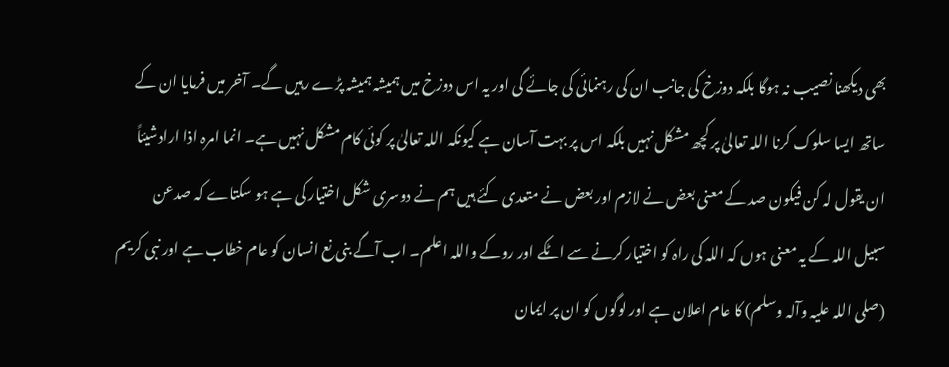بھی دیکھنا نصیب نہ ہوگا بلکہ دوزخ کی جانب ان کی رہنمائی کی جائے گی اور یہ اس دوزخ میں ہمیشہ ہمیشہ پڑے رہیں گے۔ آخر میں فرمایا ان کے ساتھ ایسا سلوک کرنا اللہ تعالیٰ پر کچھ مشکل نہیں بلکہ اس پر بہت آسان ہے کیونکہ اللہ تعالیٰ پر کوئی کام مشکل نہیں ہے۔ انما امرہ اذا ارادشیئاً ان یقول لہ کن فیکون صد کے معنی بعض نے لازم اور بعض نے متعدی کئے ہیں ہم نے دوسری شکل اختیار کی ہے ہو سکتاے کہ صدعن سبیل اللہ کے یہ معنی ہوں کہ اللہ کی راہ کو اختیار کرنے سے اٹکے اور روکے واللہ اعلم۔ اب آگے بنی نع انسان کو عام خطاب ہے اور نبی کریم (صلی اللہ علیہ وآلہ وسلم) کا عام اعلان ہے اور لوگوں کو ان پر ایمان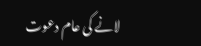لانے کی عام دعوت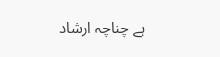ہے چناچہ ارشاد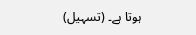ہوتا ہے۔ (تسہیل)